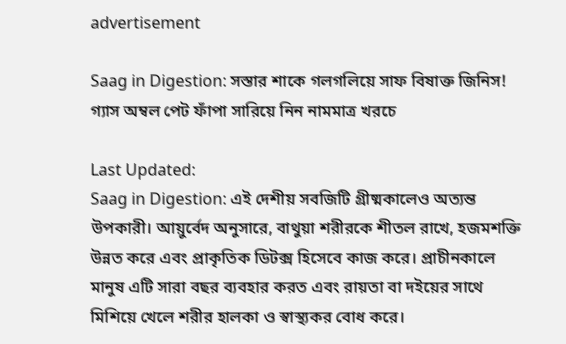advertisement

Saag in Digestion: সস্তার শাকে গলগলিয়ে সাফ বিষাক্ত জিনিস! গ্যাস অম্বল পেট ফাঁপা সারিয়ে নিন নামমাত্র খরচে

Last Updated:
Saag in Digestion: এই দেশীয় সবজিটি গ্রীষ্মকালেও অত্যন্ত উপকারী। আয়ুর্বেদ অনুসারে, বাথুয়া শরীরকে শীতল রাখে, হজমশক্তি উন্নত করে এবং প্রাকৃতিক ডিটক্স হিসেবে কাজ করে। প্রাচীনকালে মানুষ এটি সারা বছর ব্যবহার করত এবং রায়তা বা দইয়ের সাথে মিশিয়ে খেলে শরীর হালকা ও স্বাস্থ্যকর বোধ করে।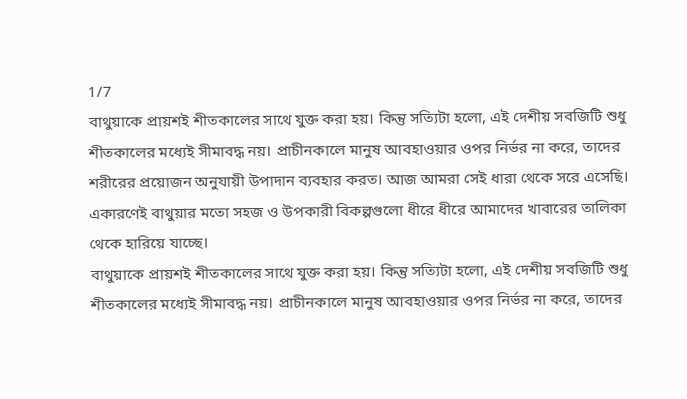1/7
বাথুয়াকে প্রায়শই শীতকালের সাথে যুক্ত করা হয়। কিন্তু সত্যিটা হলো, এই দেশীয় সবজিটি শুধু শীতকালের মধ্যেই সীমাবদ্ধ নয়। প্রাচীনকালে মানুষ আবহাওয়ার ওপর নির্ভর না করে, তাদের শরীরের প্রয়োজন অনুযায়ী উপাদান ব্যবহার করত। আজ আমরা সেই ধারা থেকে সরে এসেছি। একারণেই বাথুয়ার মতো সহজ ও উপকারী বিকল্পগুলো ধীরে ধীরে আমাদের খাবারের তালিকা থেকে হারিয়ে যাচ্ছে।
বাথুয়াকে প্রায়শই শীতকালের সাথে যুক্ত করা হয়। কিন্তু সত্যিটা হলো, এই দেশীয় সবজিটি শুধু শীতকালের মধ্যেই সীমাবদ্ধ নয়। প্রাচীনকালে মানুষ আবহাওয়ার ওপর নির্ভর না করে, তাদের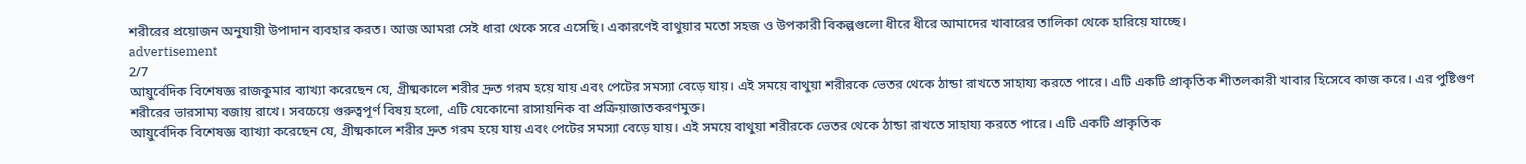শরীরের প্রয়োজন অনুযায়ী উপাদান ব্যবহার করত। আজ আমরা সেই ধারা থেকে সরে এসেছি। একারণেই বাথুয়ার মতো সহজ ও উপকারী বিকল্পগুলো ধীরে ধীরে আমাদের খাবারের তালিকা থেকে হারিয়ে যাচ্ছে।
advertisement
2/7
আয়ুর্বেদিক বিশেষজ্ঞ রাজকুমার ব্যাখ্যা করেছেন যে, গ্রীষ্মকালে শরীর দ্রুত গরম হয়ে যায় এবং পেটের সমস্যা বেড়ে যায়। এই সময়ে বাথুয়া শরীরকে ভেতর থেকে ঠান্ডা রাখতে সাহায্য করতে পারে। এটি একটি প্রাকৃতিক শীতলকারী খাবার হিসেবে কাজ করে। এর পুষ্টিগুণ শরীরের ভারসাম্য বজায় রাখে। সবচেয়ে গুরুত্বপূর্ণ বিষয় হলো, এটি যেকোনো রাসায়নিক বা প্রক্রিয়াজাতকরণমুক্ত।
আয়ুর্বেদিক বিশেষজ্ঞ ব্যাখ্যা করেছেন যে, গ্রীষ্মকালে শরীর দ্রুত গরম হয়ে যায় এবং পেটের সমস্যা বেড়ে যায়। এই সময়ে বাথুয়া শরীরকে ভেতর থেকে ঠান্ডা রাখতে সাহায্য করতে পারে। এটি একটি প্রাকৃতিক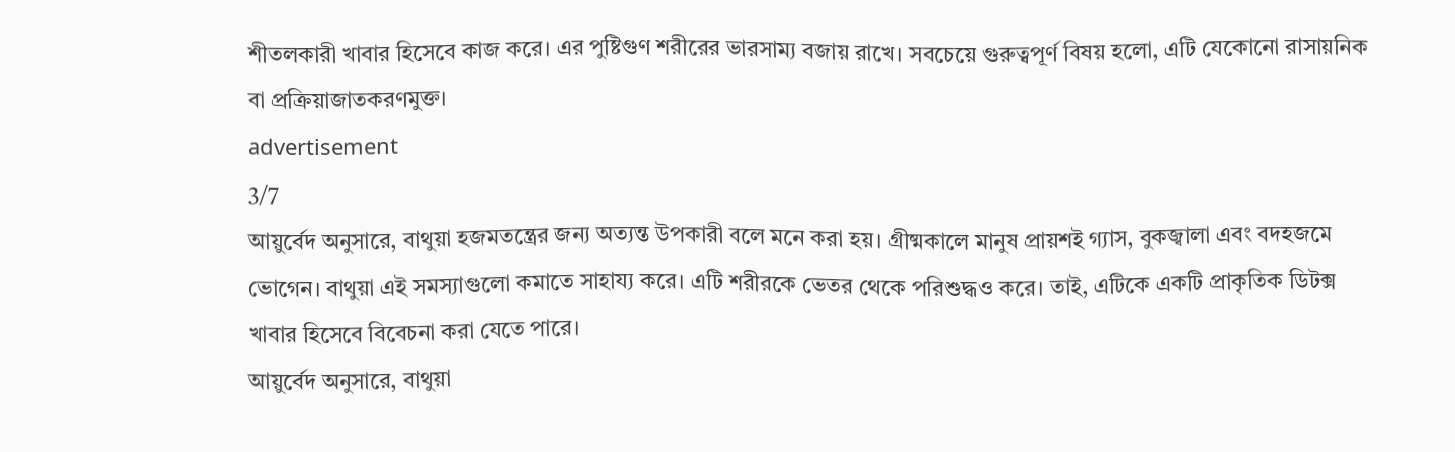শীতলকারী খাবার হিসেবে কাজ করে। এর পুষ্টিগুণ শরীরের ভারসাম্য বজায় রাখে। সবচেয়ে গুরুত্বপূর্ণ বিষয় হলো, এটি যেকোনো রাসায়নিক বা প্রক্রিয়াজাতকরণমুক্ত।
advertisement
3/7
আয়ুর্বেদ অনুসারে, বাথুয়া হজমতন্ত্রের জন্য অত্যন্ত উপকারী বলে মনে করা হয়। গ্রীষ্মকালে মানুষ প্রায়শই গ্যাস, বুকজ্বালা এবং বদহজমে ভোগেন। বাথুয়া এই সমস্যাগুলো কমাতে সাহায্য করে। এটি শরীরকে ভেতর থেকে পরিশুদ্ধও করে। তাই, এটিকে একটি প্রাকৃতিক ডিটক্স খাবার হিসেবে বিবেচনা করা যেতে পারে।
আয়ুর্বেদ অনুসারে, বাথুয়া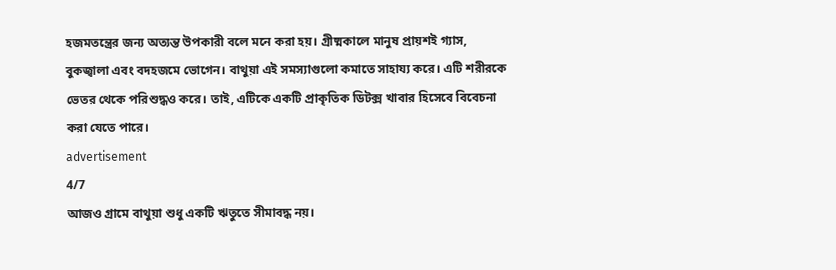হজমতন্ত্রের জন্য অত্যন্ত উপকারী বলে মনে করা হয়। গ্রীষ্মকালে মানুষ প্রায়শই গ্যাস, বুকজ্বালা এবং বদহজমে ভোগেন। বাথুয়া এই সমস্যাগুলো কমাতে সাহায্য করে। এটি শরীরকে ভেতর থেকে পরিশুদ্ধও করে। তাই, এটিকে একটি প্রাকৃতিক ডিটক্স খাবার হিসেবে বিবেচনা করা যেতে পারে।
advertisement
4/7
আজও গ্রামে বাথুয়া শুধু একটি ঋতুতে সীমাবদ্ধ নয়।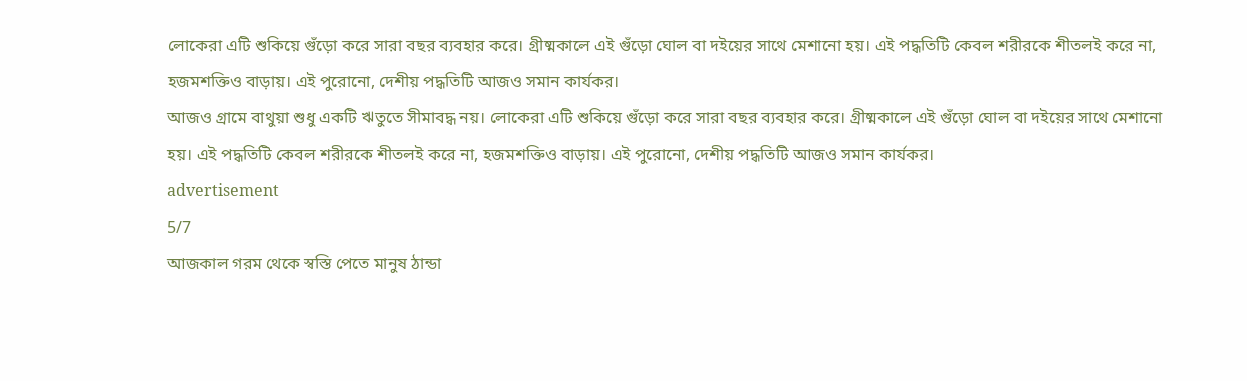লোকেরা এটি শুকিয়ে গুঁড়ো করে সারা বছর ব্যবহার করে। গ্রীষ্মকালে এই গুঁড়ো ঘোল বা দইয়ের সাথে মেশানো হয়। এই পদ্ধতিটি কেবল শরীরকে শীতলই করে না, হজমশক্তিও বাড়ায়। এই পুরোনো, দেশীয় পদ্ধতিটি আজও সমান কার্যকর।
আজও গ্রামে বাথুয়া শুধু একটি ঋতুতে সীমাবদ্ধ নয়। লোকেরা এটি শুকিয়ে গুঁড়ো করে সারা বছর ব্যবহার করে। গ্রীষ্মকালে এই গুঁড়ো ঘোল বা দইয়ের সাথে মেশানো হয়। এই পদ্ধতিটি কেবল শরীরকে শীতলই করে না, হজমশক্তিও বাড়ায়। এই পুরোনো, দেশীয় পদ্ধতিটি আজও সমান কার্যকর।
advertisement
5/7
আজকাল গরম থেকে স্বস্তি পেতে মানুষ ঠান্ডা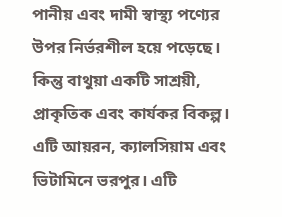পানীয় এবং দামী স্বাস্থ্য পণ্যের উপর নির্ভরশীল হয়ে পড়েছে। কিন্তু বাথুয়া একটি সাশ্রয়ী, প্রাকৃতিক এবং কার্যকর বিকল্প। এটি আয়রন, ক্যালসিয়াম এবং ভিটামিনে ভরপুর। এটি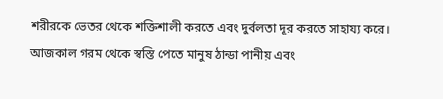শরীরকে ভেতর থেকে শক্তিশালী করতে এবং দুর্বলতা দূর করতে সাহায্য করে।
আজকাল গরম থেকে স্বস্তি পেতে মানুষ ঠান্ডা পানীয় এবং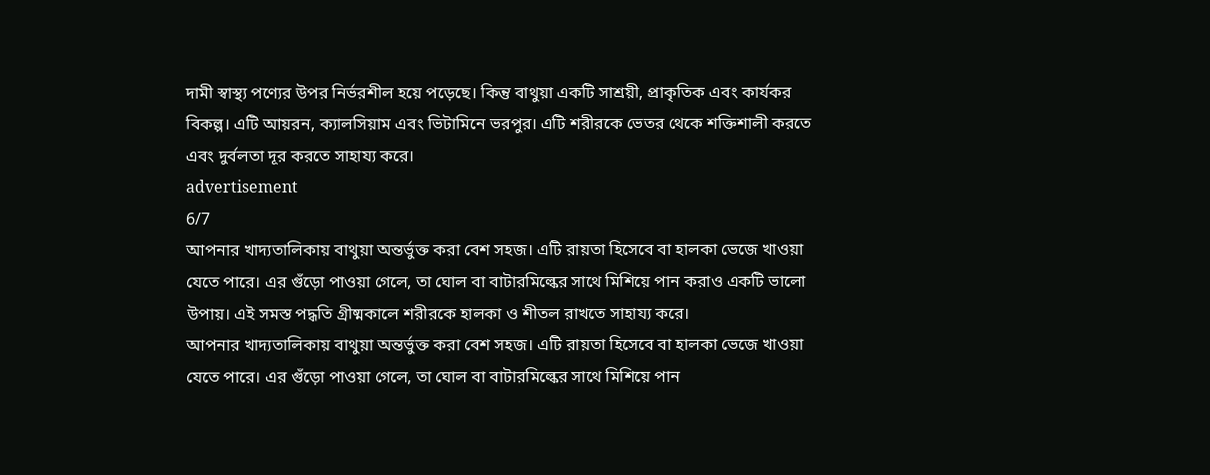দামী স্বাস্থ্য পণ্যের উপর নির্ভরশীল হয়ে পড়েছে। কিন্তু বাথুয়া একটি সাশ্রয়ী, প্রাকৃতিক এবং কার্যকর বিকল্প। এটি আয়রন, ক্যালসিয়াম এবং ভিটামিনে ভরপুর। এটি শরীরকে ভেতর থেকে শক্তিশালী করতে এবং দুর্বলতা দূর করতে সাহায্য করে।
advertisement
6/7
আপনার খাদ্যতালিকায় বাথুয়া অন্তর্ভুক্ত করা বেশ সহজ। এটি রায়তা হিসেবে বা হালকা ভেজে খাওয়া যেতে পারে। এর গুঁড়ো পাওয়া গেলে, তা ঘোল বা বাটারমিল্কের সাথে মিশিয়ে পান করাও একটি ভালো উপায়। এই সমস্ত পদ্ধতি গ্রীষ্মকালে শরীরকে হালকা ও শীতল রাখতে সাহায্য করে।
আপনার খাদ্যতালিকায় বাথুয়া অন্তর্ভুক্ত করা বেশ সহজ। এটি রায়তা হিসেবে বা হালকা ভেজে খাওয়া যেতে পারে। এর গুঁড়ো পাওয়া গেলে, তা ঘোল বা বাটারমিল্কের সাথে মিশিয়ে পান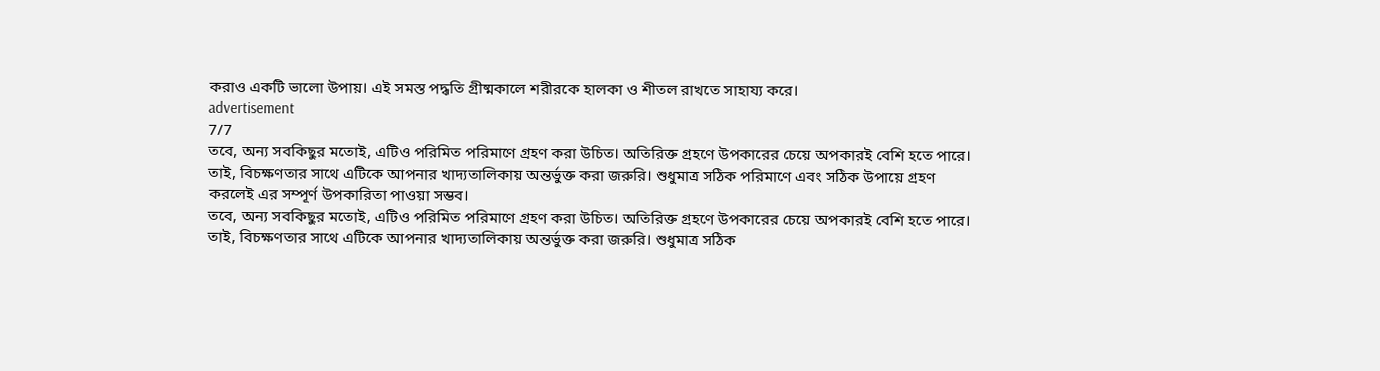করাও একটি ভালো উপায়। এই সমস্ত পদ্ধতি গ্রীষ্মকালে শরীরকে হালকা ও শীতল রাখতে সাহায্য করে।
advertisement
7/7
তবে, অন্য সবকিছুর মতোই, এটিও পরিমিত পরিমাণে গ্রহণ করা উচিত। অতিরিক্ত গ্রহণে উপকারের চেয়ে অপকারই বেশি হতে পারে। তাই, বিচক্ষণতার সাথে এটিকে আপনার খাদ্যতালিকায় অন্তর্ভুক্ত করা জরুরি। শুধুমাত্র সঠিক পরিমাণে এবং সঠিক উপায়ে গ্রহণ করলেই এর সম্পূর্ণ উপকারিতা পাওয়া সম্ভব।
তবে, অন্য সবকিছুর মতোই, এটিও পরিমিত পরিমাণে গ্রহণ করা উচিত। অতিরিক্ত গ্রহণে উপকারের চেয়ে অপকারই বেশি হতে পারে। তাই, বিচক্ষণতার সাথে এটিকে আপনার খাদ্যতালিকায় অন্তর্ভুক্ত করা জরুরি। শুধুমাত্র সঠিক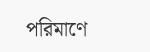পরিমাণে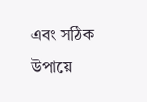এবং সঠিক উপায়ে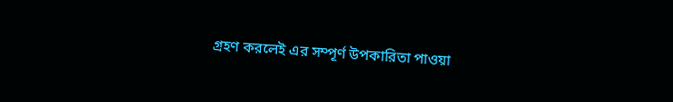গ্রহণ করলেই এর সম্পূর্ণ উপকারিতা পাওয়া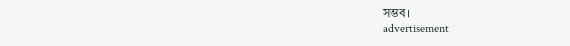সম্ভব।
advertisement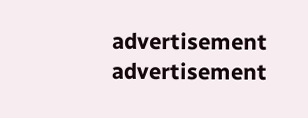advertisement
advertisement